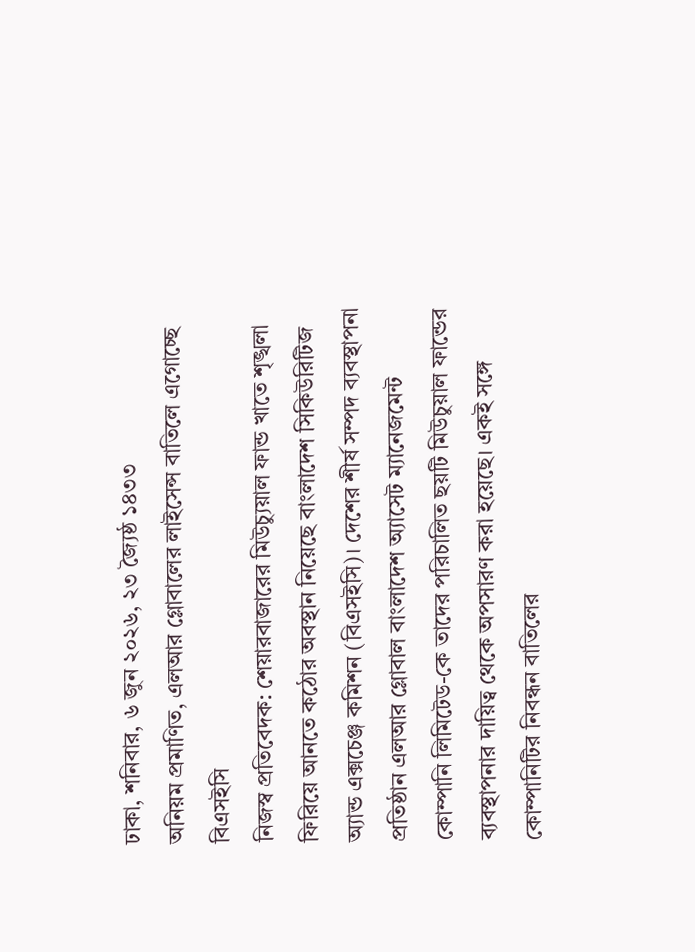ঢাকা, শনিবার, ৬ জুন ২০২৬, ২৩ জ্যৈষ্ঠ ১৪৩৩
অনিয়ম প্রমাণিত, এলআর গ্লোবালের লাইসেন্স বাতিলে এগোচ্ছে বিএসইসি
নিজস্ব প্রতিবেদক: শেয়ারবাজারের মিউচ্যুয়াল ফান্ড খাতে শৃঙ্খলা ফিরিয়ে আনতে কঠোর অবস্থান নিয়েছে বাংলাদেশ সিকিউরিটিজ অ্যান্ড এক্সচেঞ্জ কমিশন (বিএসইসি)। দেশের শীর্ষ সম্পদ ব্যবস্থাপনা প্রতিষ্ঠান এলআর গ্লোবাল বাংলাদেশ অ্যাসেট ম্যানেজমেন্ট কোম্পানি লিমিটেড-কে তাদের পরিচালিত ছয়টি মিউচুয়াল ফান্ডের ব্যবস্থাপনার দায়িত্ব থেকে অপসারণ করা হয়েছে। একই সঙ্গে কোম্পানিটির নিবন্ধন বাতিলের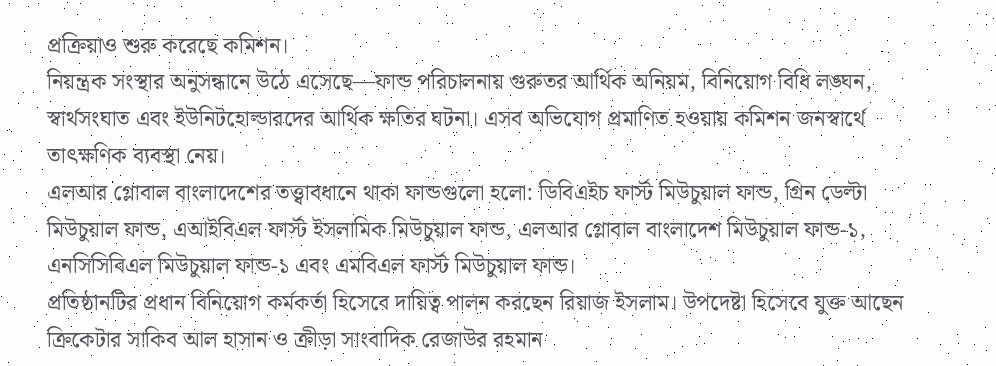প্রক্রিয়াও শুরু করেছে কমিশন।
নিয়ন্ত্রক সংস্থার অনুসন্ধানে উঠে এসেছে—ফান্ড পরিচালনায় গুরুতর আর্থিক অনিয়ম, বিনিয়োগ বিধি লঙ্ঘন, স্বার্থসংঘাত এবং ইউনিটহোল্ডারদের আর্থিক ক্ষতির ঘটনা। এসব অভিযোগ প্রমাণিত হওয়ায় কমিশন জনস্বার্থে তাৎক্ষণিক ব্যবস্থা নেয়।
এলআর গ্লোবাল বাংলাদেশের তত্ত্বাবধানে থাকা ফান্ডগুলো হলো: ডিবিএইচ ফার্স্ট মিউচুয়াল ফান্ড, গ্রিন ডেল্টা মিউচুয়াল ফান্ড, এআইবিএল ফার্স্ট ইসলামিক মিউচুয়াল ফান্ড, এলআর গ্লোবাল বাংলাদেশ মিউচুয়াল ফান্ড-১, এনসিসিবিএল মিউচুয়াল ফান্ড-১ এবং এমবিএল ফার্স্ট মিউচুয়াল ফান্ড।
প্রতিষ্ঠানটির প্রধান বিনিয়োগ কর্মকর্তা হিসেবে দায়িত্ব পালন করছেন রিয়াজ ইসলাম। উপদেষ্টা হিসেবে যুক্ত আছেন ক্রিকেটার সাকিব আল হাসান ও ক্রীড়া সাংবাদিক রেজাউর রহমান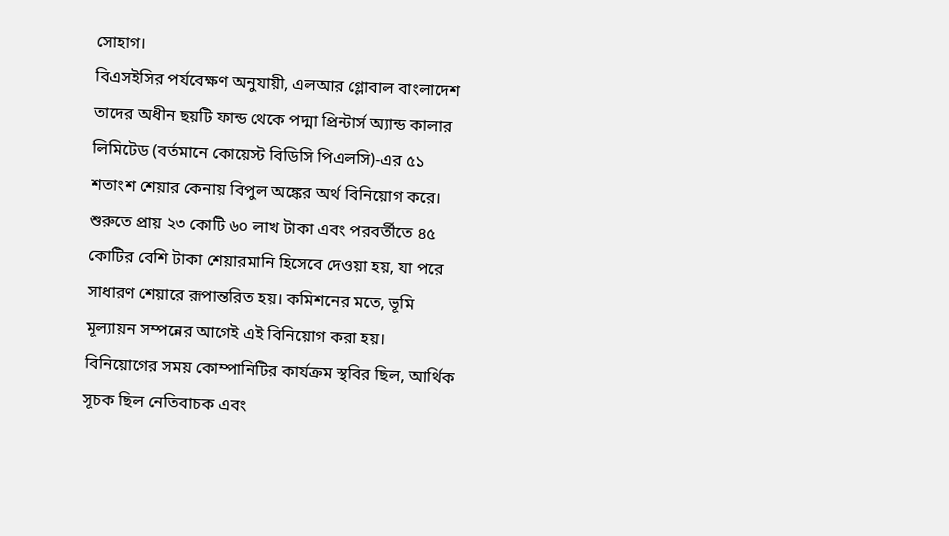সোহাগ।
বিএসইসির পর্যবেক্ষণ অনুযায়ী, এলআর গ্লোবাল বাংলাদেশ তাদের অধীন ছয়টি ফান্ড থেকে পদ্মা প্রিন্টার্স অ্যান্ড কালার লিমিটেড (বর্তমানে কোয়েস্ট বিডিসি পিএলসি)-এর ৫১ শতাংশ শেয়ার কেনায় বিপুল অঙ্কের অর্থ বিনিয়োগ করে। শুরুতে প্রায় ২৩ কোটি ৬০ লাখ টাকা এবং পরবর্তীতে ৪৫ কোটির বেশি টাকা শেয়ারমানি হিসেবে দেওয়া হয়, যা পরে সাধারণ শেয়ারে রূপান্তরিত হয়। কমিশনের মতে, ভূমি মূল্যায়ন সম্পন্নের আগেই এই বিনিয়োগ করা হয়।
বিনিয়োগের সময় কোম্পানিটির কার্যক্রম স্থবির ছিল, আর্থিক সূচক ছিল নেতিবাচক এবং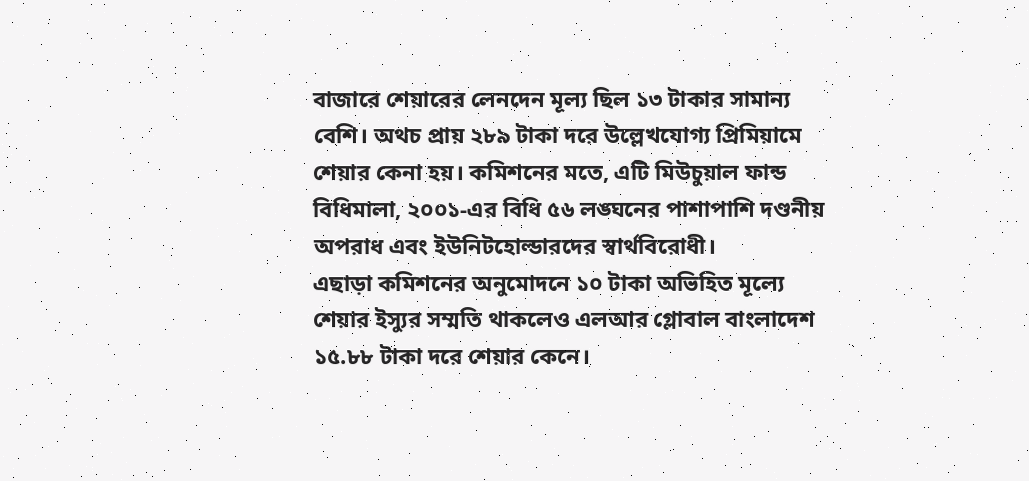বাজারে শেয়ারের লেনদেন মূল্য ছিল ১৩ টাকার সামান্য বেশি। অথচ প্রায় ২৮৯ টাকা দরে উল্লেখযোগ্য প্রিমিয়ামে শেয়ার কেনা হয়। কমিশনের মতে, এটি মিউচুয়াল ফান্ড বিধিমালা, ২০০১-এর বিধি ৫৬ লঙ্ঘনের পাশাপাশি দণ্ডনীয় অপরাধ এবং ইউনিটহোল্ডারদের স্বার্থবিরোধী।
এছাড়া কমিশনের অনুমোদনে ১০ টাকা অভিহিত মূল্যে শেয়ার ইস্যুর সম্মতি থাকলেও এলআর গ্লোবাল বাংলাদেশ ১৫.৮৮ টাকা দরে শেয়ার কেনে।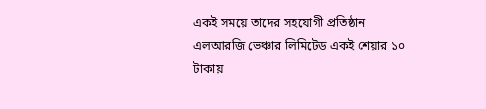একই সময়ে তাদের সহযোগী প্রতিষ্ঠান এলআরজি ভেঞ্চার লিমিটেড একই শেয়ার ১০ টাকায়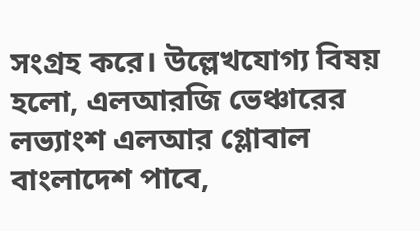সংগ্রহ করে। উল্লেখযোগ্য বিষয় হলো, এলআরজি ভেঞ্চারের লভ্যাংশ এলআর গ্লোবাল বাংলাদেশ পাবে,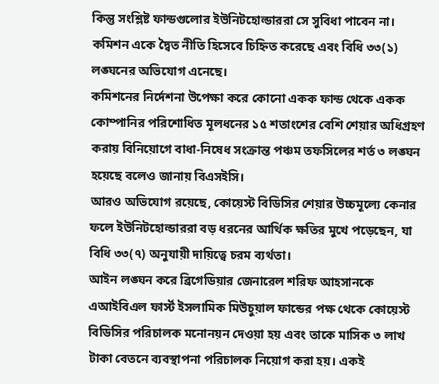কিন্তু সংশ্লিষ্ট ফান্ডগুলোর ইউনিটহোল্ডাররা সে সুবিধা পাবেন না। কমিশন একে দ্বৈত নীতি হিসেবে চিহ্নিত করেছে এবং বিধি ৩৩(১) লঙ্ঘনের অভিযোগ এনেছে।
কমিশনের নির্দেশনা উপেক্ষা করে কোনো একক ফান্ড থেকে একক কোম্পানির পরিশোধিত মূলধনের ১৫ শতাংশের বেশি শেয়ার অধিগ্রহণ করায় বিনিয়োগে বাধা-নিষেধ সংক্রান্ত পঞ্চম তফসিলের শর্ত ৩ লঙ্ঘন হয়েছে বলেও জানায় বিএসইসি।
আরও অভিযোগ রয়েছে, কোয়েস্ট বিডিসির শেয়ার উচ্চমূল্যে কেনার ফলে ইউনিটহোল্ডাররা বড় ধরনের আর্থিক ক্ষতির মুখে পড়েছেন, যা বিধি ৩৩(৭) অনুযায়ী দায়িত্বে চরম ব্যর্থতা।
আইন লঙ্ঘন করে ব্রিগেডিয়ার জেনারেল শরিফ আহসানকে এআইবিএল ফার্স্ট ইসলামিক মিউচুয়াল ফান্ডের পক্ষ থেকে কোয়েস্ট বিডিসির পরিচালক মনোনয়ন দেওয়া হয় এবং তাকে মাসিক ৩ লাখ টাকা বেতনে ব্যবস্থাপনা পরিচালক নিয়োগ করা হয়। একই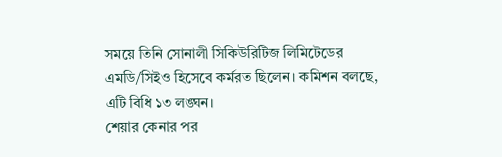সময়ে তিনি সোনালী সিকিউরিটিজ লিমিটেডের এমডি/সিইও হিসেবে কর্মরত ছিলেন। কমিশন বলছে, এটি বিধি ১৩ লঙ্ঘন।
শেয়ার কেনার পর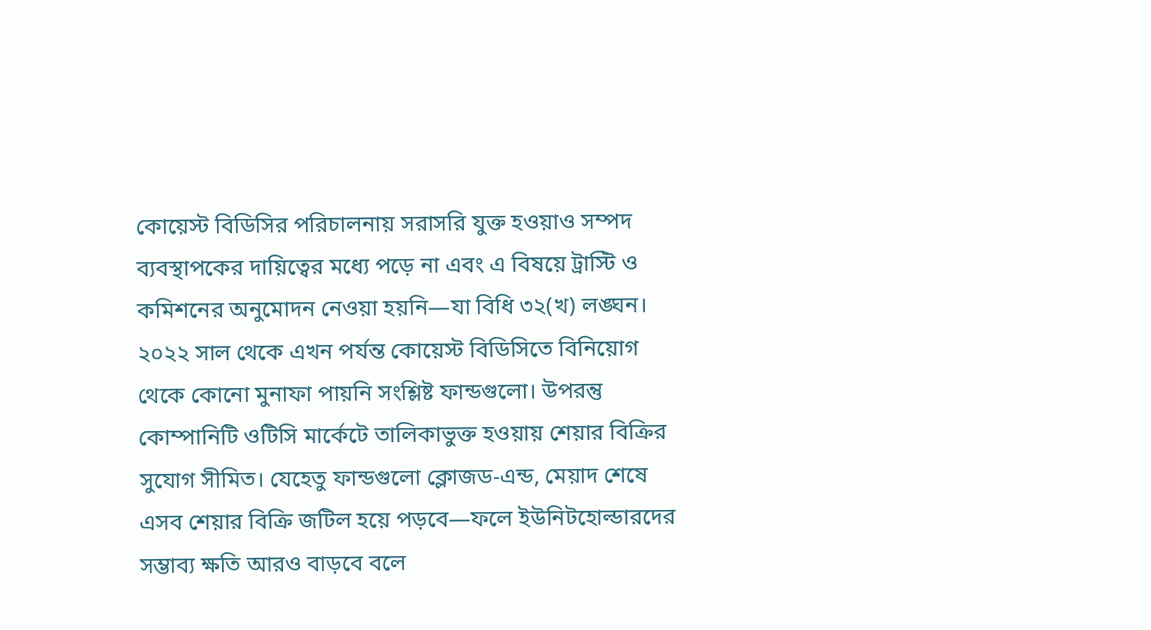কোয়েস্ট বিডিসির পরিচালনায় সরাসরি যুক্ত হওয়াও সম্পদ ব্যবস্থাপকের দায়িত্বের মধ্যে পড়ে না এবং এ বিষয়ে ট্রাস্টি ও কমিশনের অনুমোদন নেওয়া হয়নি—যা বিধি ৩২(খ) লঙ্ঘন।
২০২২ সাল থেকে এখন পর্যন্ত কোয়েস্ট বিডিসিতে বিনিয়োগ থেকে কোনো মুনাফা পায়নি সংশ্লিষ্ট ফান্ডগুলো। উপরন্তু কোম্পানিটি ওটিসি মার্কেটে তালিকাভুক্ত হওয়ায় শেয়ার বিক্রির সুযোগ সীমিত। যেহেতু ফান্ডগুলো ক্লোজড-এন্ড, মেয়াদ শেষে এসব শেয়ার বিক্রি জটিল হয়ে পড়বে—ফলে ইউনিটহোল্ডারদের সম্ভাব্য ক্ষতি আরও বাড়বে বলে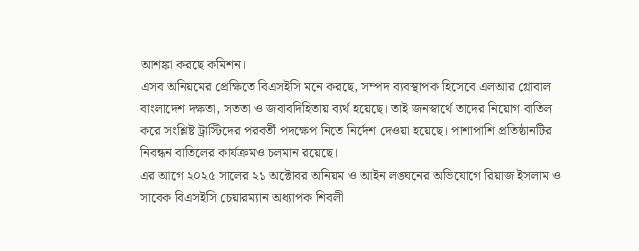আশঙ্কা করছে কমিশন।
এসব অনিয়মের প্রেক্ষিতে বিএসইসি মনে করছে, সম্পদ ব্যবস্থাপক হিসেবে এলআর গ্লোবাল বাংলাদেশ দক্ষতা, সততা ও জবাবদিহিতায় ব্যর্থ হয়েছে। তাই জনস্বার্থে তাদের নিয়োগ বাতিল করে সংশ্লিষ্ট ট্রাস্টিদের পরবর্তী পদক্ষেপ নিতে নির্দেশ দেওয়া হয়েছে। পাশাপাশি প্রতিষ্ঠানটির নিবন্ধন বাতিলের কার্যক্রমও চলমান রয়েছে।
এর আগে ২০২৫ সালের ২১ অক্টোবর অনিয়ম ও আইন লঙ্ঘনের অভিযোগে রিয়াজ ইসলাম ও সাবেক বিএসইসি চেয়ারম্যান অধ্যাপক শিবলী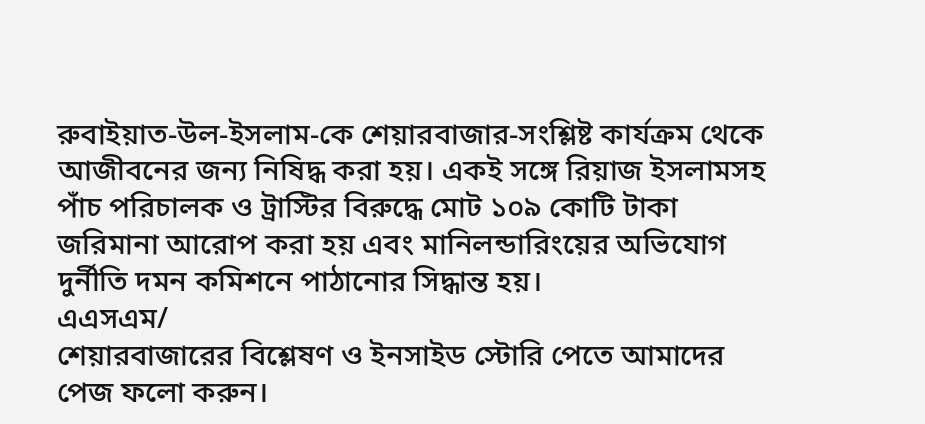রুবাইয়াত-উল-ইসলাম-কে শেয়ারবাজার-সংশ্লিষ্ট কার্যক্রম থেকে আজীবনের জন্য নিষিদ্ধ করা হয়। একই সঙ্গে রিয়াজ ইসলামসহ পাঁচ পরিচালক ও ট্রাস্টির বিরুদ্ধে মোট ১০৯ কোটি টাকা জরিমানা আরোপ করা হয় এবং মানিলন্ডারিংয়ের অভিযোগ দুর্নীতি দমন কমিশনে পাঠানোর সিদ্ধান্ত হয়।
এএসএম/
শেয়ারবাজারের বিশ্লেষণ ও ইনসাইড স্টোরি পেতে আমাদের পেজ ফলো করুন।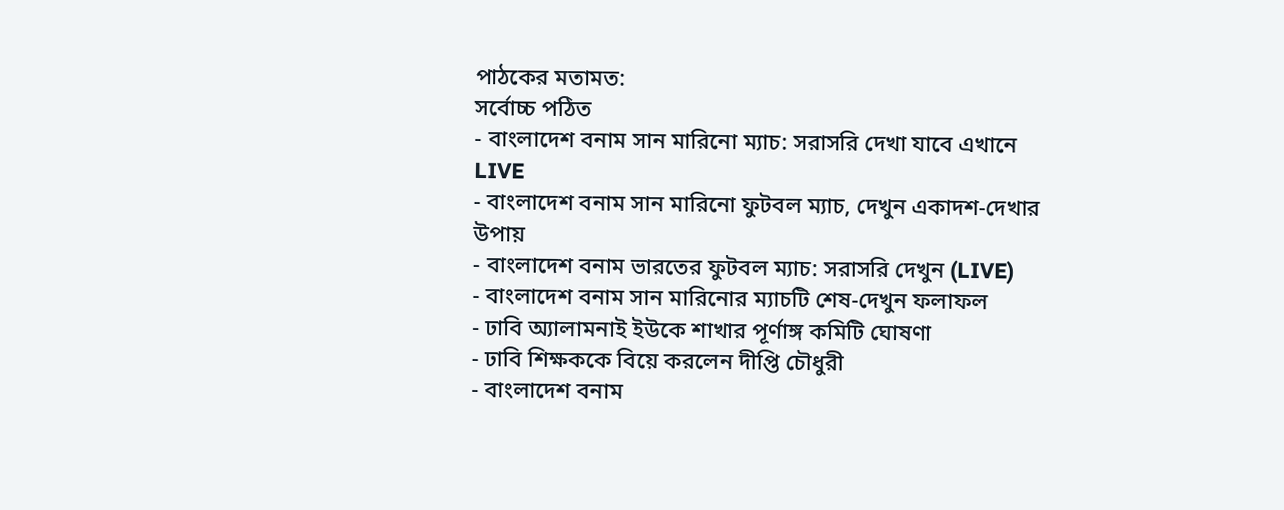পাঠকের মতামত:
সর্বোচ্চ পঠিত
- বাংলাদেশ বনাম সান মারিনো ম্যাচ: সরাসরি দেখা যাবে এখানে LIVE
- বাংলাদেশ বনাম সান মারিনো ফুটবল ম্যাচ, দেখুন একাদশ-দেখার উপায়
- বাংলাদেশ বনাম ভারতের ফুটবল ম্যাচ: সরাসরি দেখুন (LIVE)
- বাংলাদেশ বনাম সান মারিনোর ম্যাচটি শেষ-দেখুন ফলাফল
- ঢাবি অ্যালামনাই ইউকে শাখার পূর্ণাঙ্গ কমিটি ঘোষণা
- ঢাবি শিক্ষককে বিয়ে করলেন দীপ্তি চৌধুরী
- বাংলাদেশ বনাম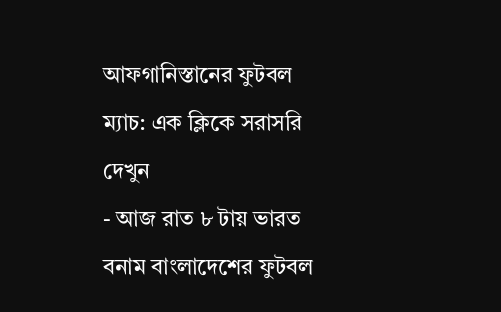আফগানিস্তানের ফুটবল ম্যাচ: এক ক্লিকে সরাসরি দেখুন
- আজ রাত ৮ টায় ভারত বনাম বাংলাদেশের ফুটবল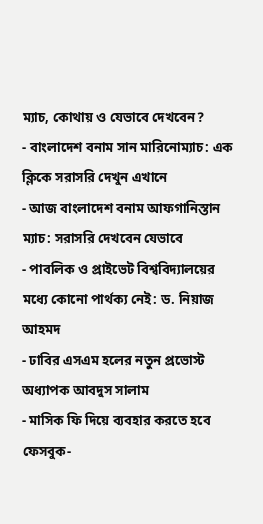ম্যাচ, কোথায় ও যেভাবে দেখবেন?
- বাংলাদেশ বনাম সান মারিনোম্যাচ: এক ক্লিকে সরাসরি দেখুন এখানে
- আজ বাংলাদেশ বনাম আফগানিস্তান ম্যাচ: সরাসরি দেখবেন যেভাবে
- পাবলিক ও প্রাইভেট বিশ্ববিদ্যালয়ের মধ্যে কোনো পার্থক্য নেই: ড. নিয়াজ আহমদ
- ঢাবির এসএম হলের নতুন প্রভোস্ট অধ্যাপক আবদুস সালাম
- মাসিক ফি দিয়ে ব্যবহার করতে হবে ফেসবুক-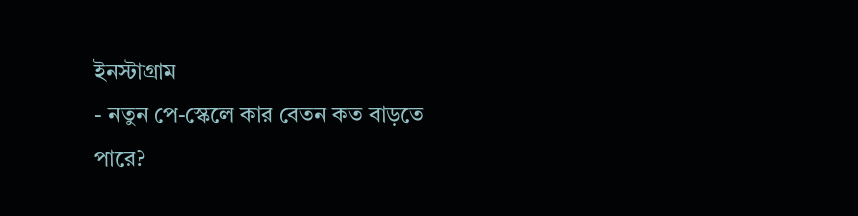ইনস্টাগ্রাম
- নতুন পে-স্কেলে কার বেতন কত বাড়তে পারে?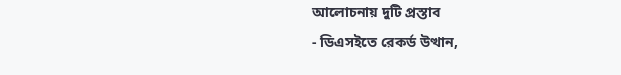আলোচনায় দুটি প্রস্তাব
- ডিএসইতে রেকর্ড উত্থান,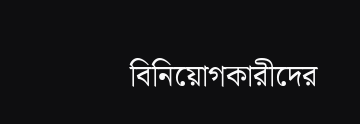বিনিয়োগকারীদের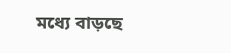মধ্যে বাড়ছে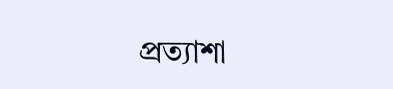প্রত্যাশা